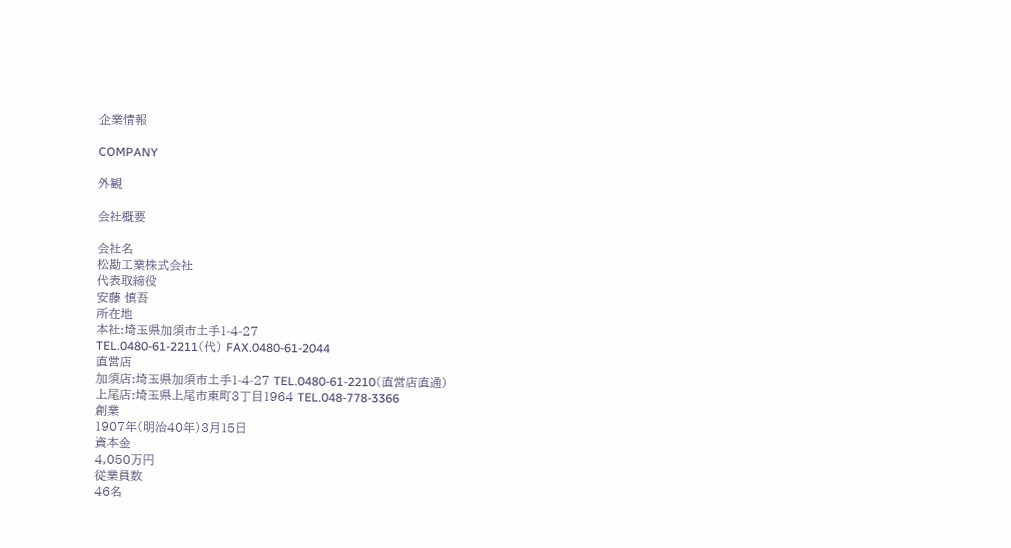企業情報

COMPANY

外観

会社概要

会社名
松勘工業株式会社
代表取締役
安藤 慎吾
所在地
本社:埼玉県加須市土手1-4-27
TEL.0480-61-2211(代) FAX.0480-61-2044
直営店
加須店:埼玉県加須市土手1-4-27 TEL.0480-61-2210(直営店直通)
上尾店:埼玉県上尾市東町3丁目1964 TEL.048-778-3366
創業
1907年(明治40年)3月15日
資本金
4,050万円
従業員数
46名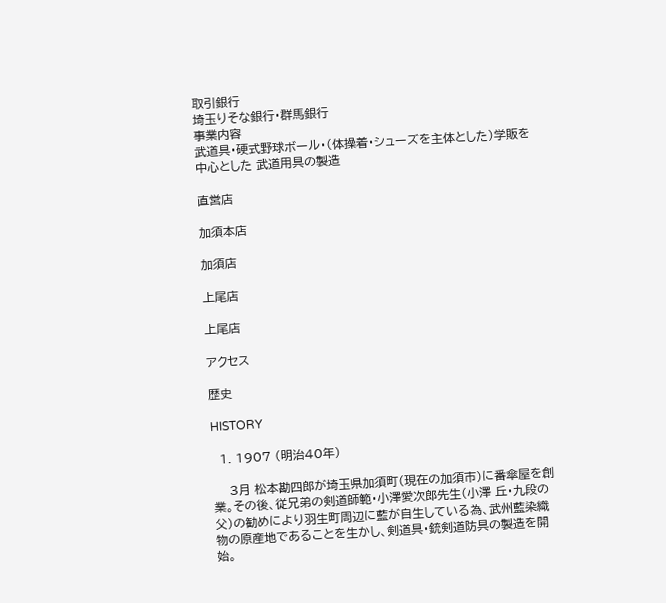取引銀行
埼玉りそな銀行・群馬銀行
事業内容
武道具・硬式野球ボール・(体操着・シューズを主体とした)学販を中心とした 武道用具の製造

直営店

加須本店

加須店

上尾店

上尾店

アクセス

歴史

HISTORY

  1. 1907 (明治40年)

    3月 松本勘四郎が埼玉県加須町(現在の加須市)に番傘屋を創業。その後、従兄弟の剣道師範・小澤愛次郎先生(小澤 丘・九段の父)の勧めにより羽生町周辺に藍が自生している為、武州藍染織物の原産地であることを生かし、剣道具・銃剣道防具の製造を開始。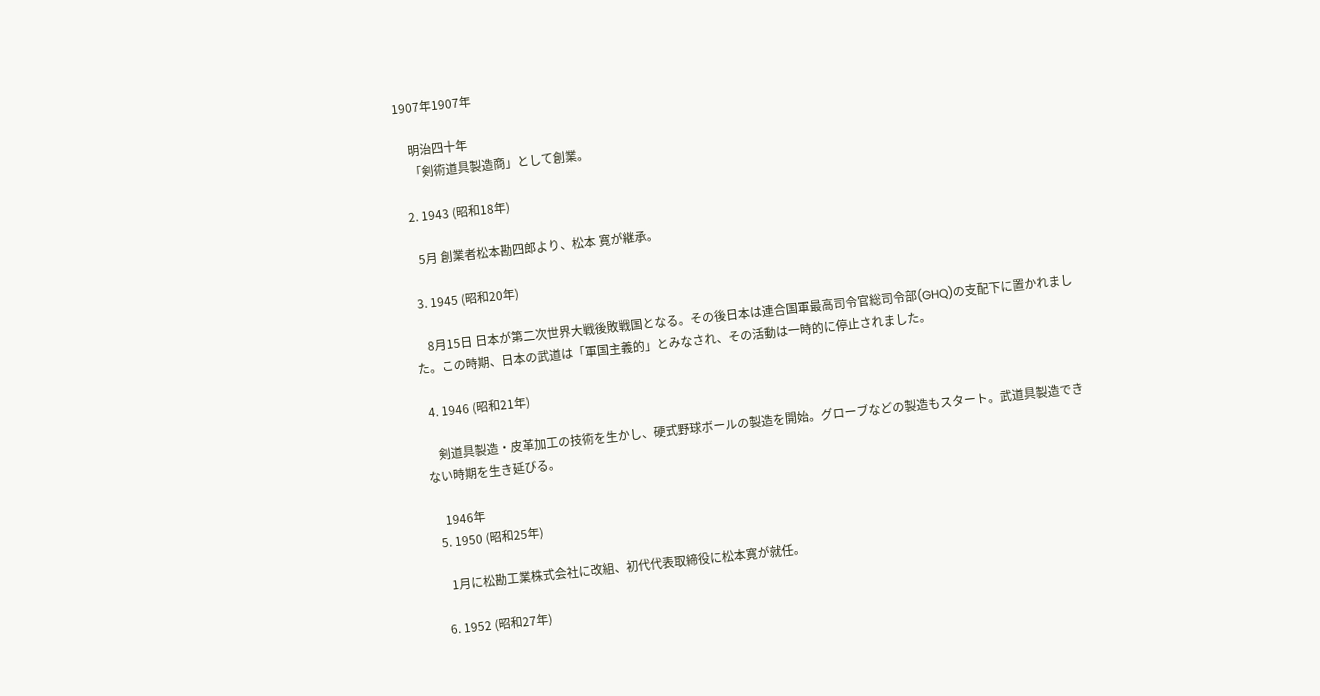1907年1907年

    明治四十年
    「剣術道具製造商」として創業。

  2. 1943 (昭和18年)

    5月 創業者松本勘四郎より、松本 寛が継承。

  3. 1945 (昭和20年)

    8月15日 日本が第二次世界大戦後敗戦国となる。その後日本は連合国軍最高司令官総司令部(GHQ)の支配下に置かれました。この時期、日本の武道は「軍国主義的」とみなされ、その活動は一時的に停止されました。

  4. 1946 (昭和21年)

    剣道具製造・皮革加工の技術を生かし、硬式野球ボールの製造を開始。グローブなどの製造もスタート。武道具製造できない時期を生き延びる。

    1946年
  5. 1950 (昭和25年)

    1月に松勘工業株式会社に改組、初代代表取締役に松本寛が就任。

  6. 1952 (昭和27年)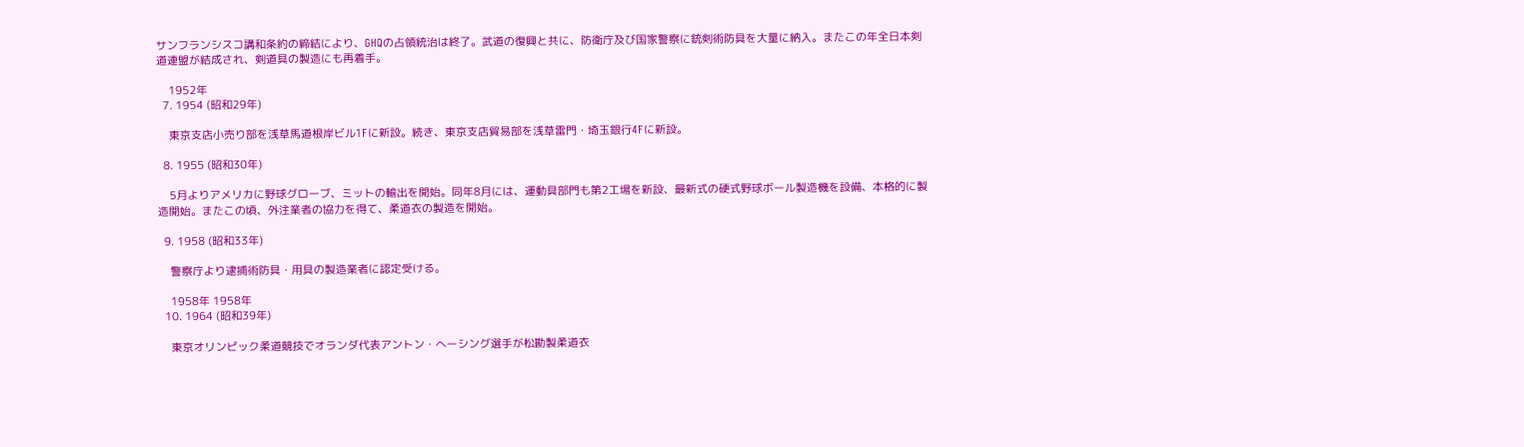サンフランシスコ講和条約の締結により、GHQの占領統治は終了。武道の復興と共に、防衛庁及び国家警察に銃剣術防具を大量に納入。またこの年全日本剣道連盟が結成され、剣道具の製造にも再着手。

    1952年
  7. 1954 (昭和29年)

    東京支店小売り部を浅草馬道根岸ビル1Fに新設。続き、東京支店貿易部を浅草雷門・埼玉銀行4Fに新設。

  8. 1955 (昭和30年)

    5月よりアメリカに野球グローブ、ミットの輸出を開始。同年8月には、運動具部門も第2工場を新設、最新式の硬式野球ボール製造機を設備、本格的に製造開始。またこの頃、外注業者の協力を得て、柔道衣の製造を開始。

  9. 1958 (昭和33年)

    警察庁より逮捕術防具・用具の製造業者に認定受ける。

    1958年 1958年
  10. 1964 (昭和39年)

    東京オリンピック柔道競技でオランダ代表アントン・へーシング選手が松勘製柔道衣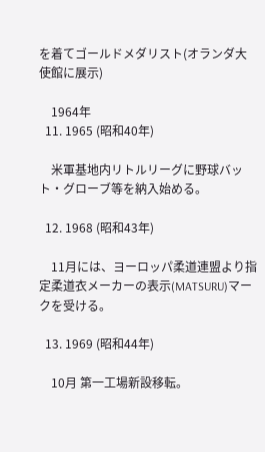を着てゴールドメダリスト(オランダ大使館に展示)

    1964年
  11. 1965 (昭和40年)

    米軍基地内リトルリーグに野球バット・グローブ等を納入始める。

  12. 1968 (昭和43年)

    11月には、ヨーロッパ柔道連盟より指定柔道衣メーカーの表示(MATSURU)マークを受ける。

  13. 1969 (昭和44年)

    10月 第一工場新設移転。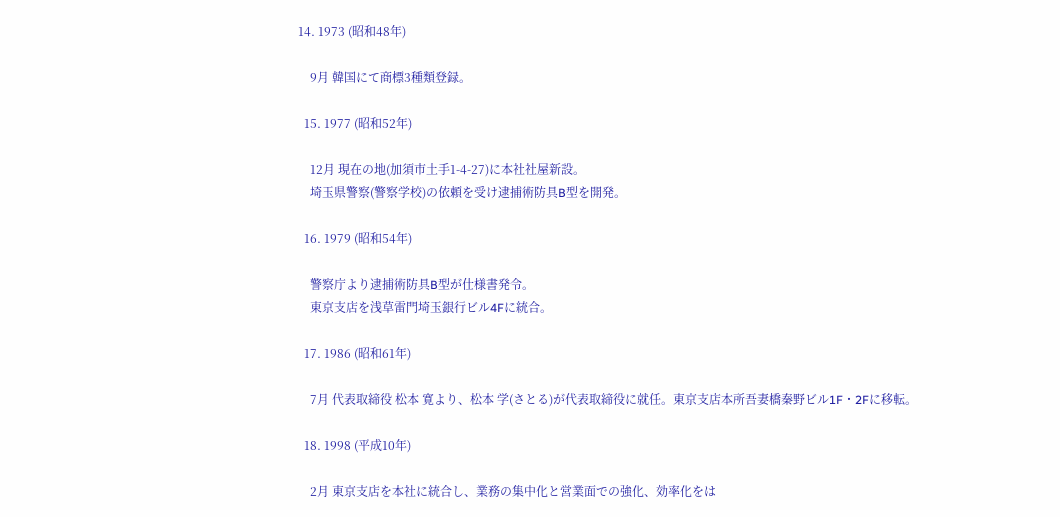14. 1973 (昭和48年)

    9月 韓国にて商標3種類登録。

  15. 1977 (昭和52年)

    12月 現在の地(加須市土手1-4-27)に本社社屋新設。
    埼玉県警察(警察学校)の依頼を受け逮捕術防具B型を開発。

  16. 1979 (昭和54年)

    警察庁より逮捕術防具B型が仕様書発令。
    東京支店を浅草雷門埼玉銀行ビル4Fに統合。

  17. 1986 (昭和61年)

    7月 代表取締役 松本 寛より、松本 学(さとる)が代表取締役に就任。東京支店本所吾妻橋秦野ビル1F・2Fに移転。

  18. 1998 (平成10年)

    2月 東京支店を本社に統合し、業務の集中化と営業面での強化、効率化をは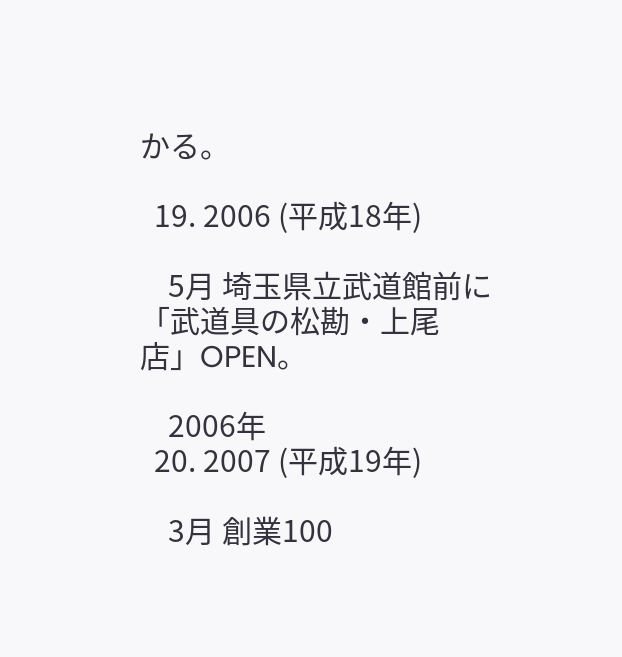かる。

  19. 2006 (平成18年)

    5月 埼玉県立武道館前に「武道具の松勘・上尾店」OPEN。

    2006年
  20. 2007 (平成19年)

    3月 創業100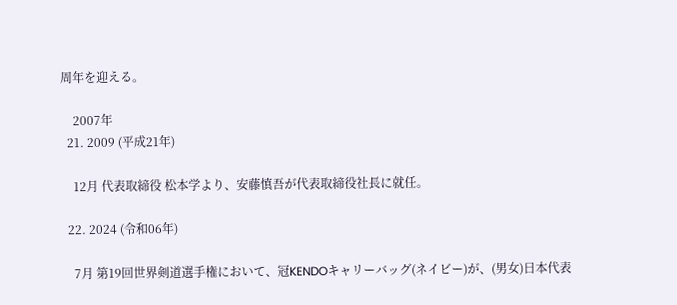周年を迎える。

    2007年
  21. 2009 (平成21年)

    12月 代表取締役 松本学より、安藤慎吾が代表取締役社長に就任。

  22. 2024 (令和06年)

    7月 第19回世界剣道選手権において、冠KENDOキャリーバッグ(ネイビー)が、(男女)日本代表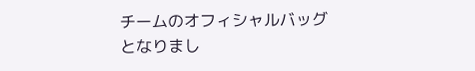チームのオフィシャルバッグとなりまし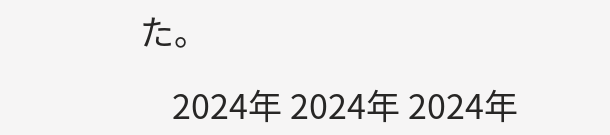た。

    2024年 2024年 2024年